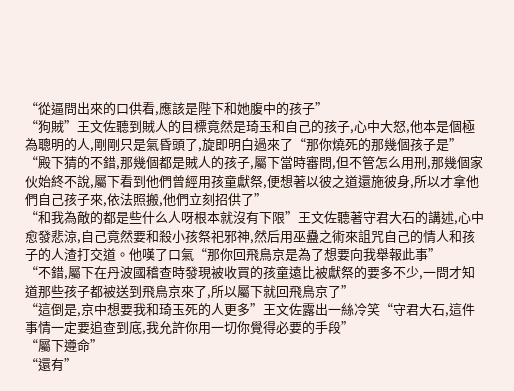“從逼問出來的口供看,應該是陛下和她腹中的孩子”
“狗賊”王文佐聽到賊人的目標竟然是琦玉和自己的孩子,心中大怒,他本是個極為聰明的人,剛剛只是氣昏頭了,旋即明白過來了“那你燒死的那幾個孩子是”
“殿下猜的不錯,那幾個都是賊人的孩子,屬下當時審問,但不管怎么用刑,那幾個家伙始終不說,屬下看到他們曾經用孩童獻祭,便想著以彼之道還施彼身,所以才拿他們自己孩子來,依法照搬,他們立刻招供了”
“和我為敵的都是些什么人呀根本就沒有下限”王文佐聽著守君大石的講述,心中愈發悲涼,自己竟然要和殺小孩祭祀邪神,然后用巫蠱之術來詛咒自己的情人和孩子的人渣打交道。他嘆了口氣“那你回飛鳥京是為了想要向我舉報此事”
“不錯,屬下在丹波國稽查時發現被收買的孩童遠比被獻祭的要多不少,一問才知道那些孩子都被送到飛鳥京來了,所以屬下就回飛鳥京了”
“這倒是,京中想要我和琦玉死的人更多”王文佐露出一絲冷笑“守君大石,這件事情一定要追查到底,我允許你用一切你覺得必要的手段”
“屬下遵命”
“還有”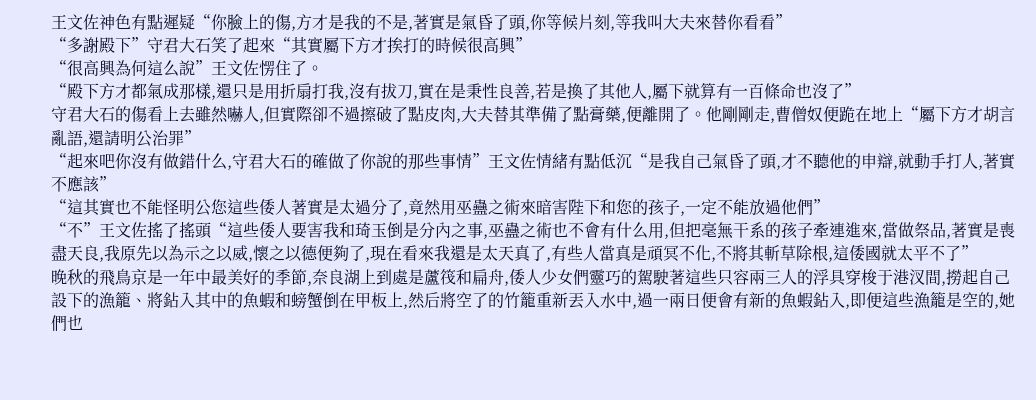王文佐神色有點遲疑“你臉上的傷,方才是我的不是,著實是氣昏了頭,你等候片刻,等我叫大夫來替你看看”
“多謝殿下”守君大石笑了起來“其實屬下方才挨打的時候很高興”
“很高興為何這么說”王文佐愣住了。
“殿下方才都氣成那樣,還只是用折扇打我,沒有拔刀,實在是秉性良善,若是換了其他人,屬下就算有一百條命也沒了”
守君大石的傷看上去雖然嚇人,但實際卻不過擦破了點皮肉,大夫替其準備了點膏藥,便離開了。他剛剛走,曹僧奴便跪在地上“屬下方才胡言亂語,還請明公治罪”
“起來吧你沒有做錯什么,守君大石的確做了你說的那些事情”王文佐情緒有點低沉“是我自己氣昏了頭,才不聽他的申辯,就動手打人,著實不應該”
“這其實也不能怪明公您這些倭人著實是太過分了,竟然用巫蠱之術來暗害陛下和您的孩子,一定不能放過他們”
“不”王文佐搖了搖頭“這些倭人要害我和琦玉倒是分內之事,巫蠱之術也不會有什么用,但把毫無干系的孩子牽連進來,當做祭品,著實是喪盡天良,我原先以為示之以威,懷之以德便夠了,現在看來我還是太天真了,有些人當真是頑冥不化,不將其斬草除根,這倭國就太平不了”
晚秋的飛鳥京是一年中最美好的季節,奈良湖上到處是蘆筏和扁舟,倭人少女們靈巧的駕駛著這些只容兩三人的浮具穿梭于港汊間,撈起自己設下的漁籠、將鉆入其中的魚蝦和螃蟹倒在甲板上,然后將空了的竹籠重新丟入水中,過一兩日便會有新的魚蝦鉆入,即便這些漁籠是空的,她們也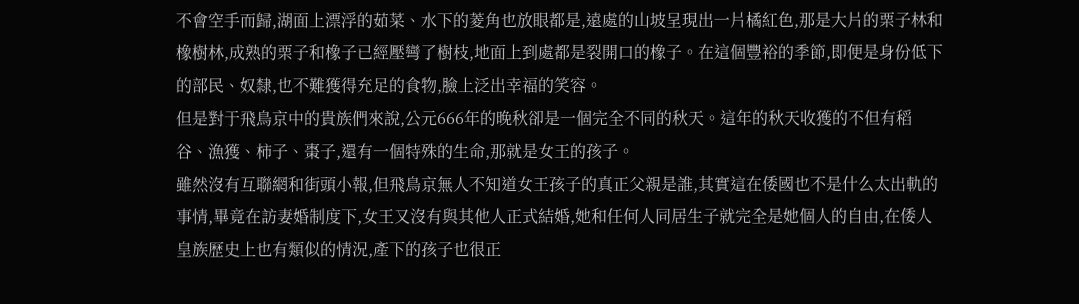不會空手而歸,湖面上漂浮的茹菜、水下的菱角也放眼都是,遠處的山坡呈現出一片橘紅色,那是大片的栗子林和橡樹林,成熟的栗子和橡子已經壓彎了樹枝,地面上到處都是裂開口的橡子。在這個豐裕的季節,即便是身份低下的部民、奴隸,也不難獲得充足的食物,臉上泛出幸福的笑容。
但是對于飛鳥京中的貴族們來說,公元666年的晚秋卻是一個完全不同的秋天。這年的秋天收獲的不但有稻谷、漁獲、柿子、棗子,還有一個特殊的生命,那就是女王的孩子。
雖然沒有互聯網和街頭小報,但飛鳥京無人不知道女王孩子的真正父親是誰,其實這在倭國也不是什么太出軌的事情,畢竟在訪妻婚制度下,女王又沒有與其他人正式結婚,她和任何人同居生子就完全是她個人的自由,在倭人皇族歷史上也有類似的情況,產下的孩子也很正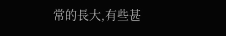常的長大,有些甚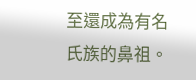至還成為有名氏族的鼻祖。